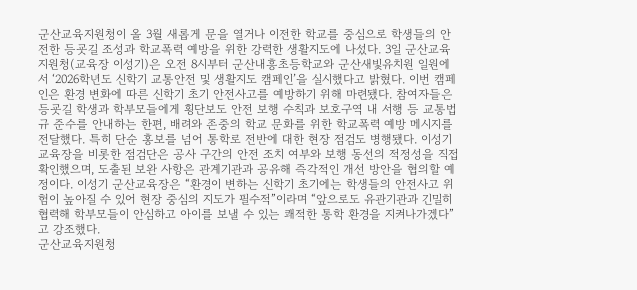군산교육지원청이 올 3월 새롭게 문을 열거나 이전한 학교를 중심으로 학생들의 안전한 등굣길 조성과 학교폭력 예방을 위한 강력한 생활지도에 나섰다. 3일 군산교육지원청(교육장 이성기)은 오전 8시부터 군산내흥초등학교와 군산새빛유치원 일원에서 ‘2026학년도 신학기 교통안전 및 생활지도 캠페인’을 실시했다고 밝혔다. 이번 캠페인은 환경 변화에 따른 신학기 초기 안전사고를 예방하기 위해 마련됐다. 참여자들은 등굣길 학생과 학부모들에게 횡단보도 안전 보행 수칙과 보호구역 내 서행 등 교통법규 준수를 안내하는 한편, 배려와 존중의 학교 문화를 위한 학교폭력 예방 메시지를 전달했다. 특히 단순 홍보를 넘어 통학로 전반에 대한 현장 점검도 병행됐다. 이성기 교육장을 비롯한 점검단은 공사 구간의 안전 조치 여부와 보행 동선의 적정성을 직접 확인했으며, 도출된 보완 사항은 관계기관과 공유해 즉각적인 개선 방안을 협의할 예정이다. 이성기 군산교육장은 “환경이 변하는 신학기 초기에는 학생들의 안전사고 위험이 높아질 수 있어 현장 중심의 지도가 필수적”이라며 “앞으로도 유관기관과 긴밀히 협력해 학부모들이 안심하고 아이를 보낼 수 있는 쾌적한 통학 환경을 지켜나가겠다”고 강조했다.
군산교육지원청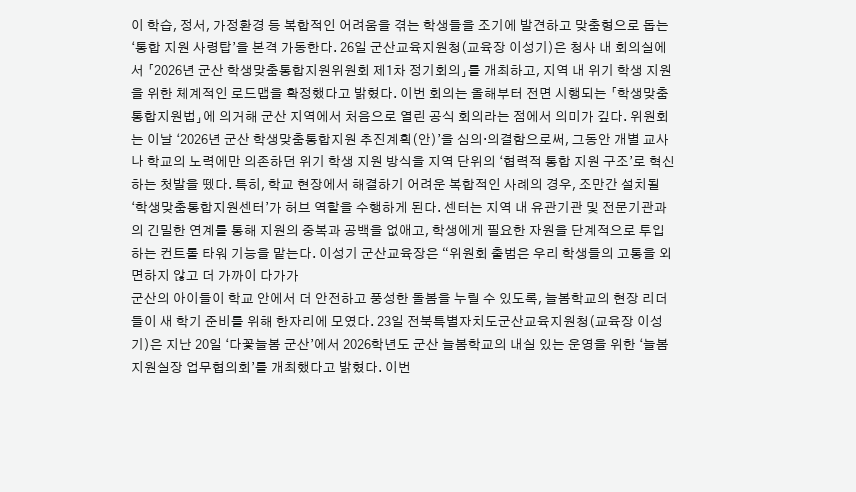이 학습, 정서, 가정환경 등 복합적인 어려움을 겪는 학생들을 조기에 발견하고 맞춤형으로 돕는 ‘통합 지원 사령탑’을 본격 가동한다. 26일 군산교육지원청(교육장 이성기)은 청사 내 회의실에서 「2026년 군산 학생맞춤통합지원위원회 제1차 정기회의」를 개최하고, 지역 내 위기 학생 지원을 위한 체계적인 로드맵을 확정했다고 밝혔다. 이번 회의는 올해부터 전면 시행되는 「학생맞춤통합지원법」에 의거해 군산 지역에서 처음으로 열린 공식 회의라는 점에서 의미가 깊다. 위원회는 이날 ‘2026년 군산 학생맞춤통합지원 추진계획(안)’을 심의·의결함으로써, 그동안 개별 교사나 학교의 노력에만 의존하던 위기 학생 지원 방식을 지역 단위의 ‘협력적 통합 지원 구조’로 혁신하는 첫발을 뗐다. 특히, 학교 현장에서 해결하기 어려운 복합적인 사례의 경우, 조만간 설치될 ‘학생맞춤통합지원센터’가 허브 역할을 수행하게 된다. 센터는 지역 내 유관기관 및 전문기관과의 긴밀한 연계를 통해 지원의 중복과 공백을 없애고, 학생에게 필요한 자원을 단계적으로 투입하는 컨트롤 타워 기능을 맡는다. 이성기 군산교육장은 “위원회 출범은 우리 학생들의 고통을 외면하지 않고 더 가까이 다가가
군산의 아이들이 학교 안에서 더 안전하고 풍성한 돌봄을 누릴 수 있도록, 늘봄학교의 현장 리더들이 새 학기 준비를 위해 한자리에 모였다. 23일 전북특별자치도군산교육지원청(교육장 이성기)은 지난 20일 ‘다꽃늘봄 군산’에서 2026학년도 군산 늘봄학교의 내실 있는 운영을 위한 ‘늘봄지원실장 업무협의회’를 개최했다고 밝혔다. 이번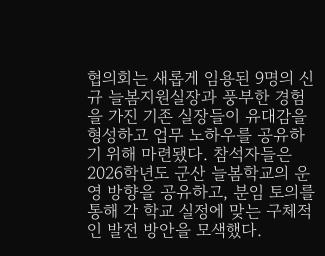협의회는 새롭게 임용된 9명의 신규 늘봄지원실장과 풍부한 경험을 가진 기존 실장들이 유대감을 형성하고 업무 노하우를 공유하기 위해 마련됐다. 참석자들은 2026학년도 군산 늘봄학교의 운영 방향을 공유하고, 분임 토의를 통해 각 학교 실정에 맞는 구체적인 발전 방안을 모색했다.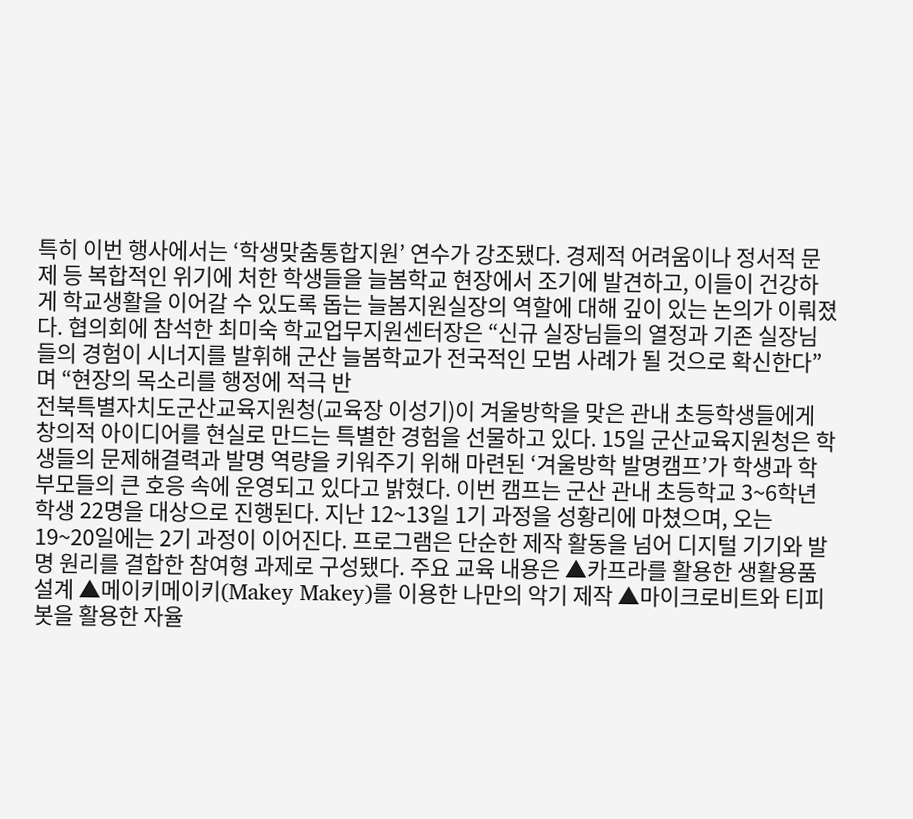특히 이번 행사에서는 ‘학생맞춤통합지원’ 연수가 강조됐다. 경제적 어려움이나 정서적 문제 등 복합적인 위기에 처한 학생들을 늘봄학교 현장에서 조기에 발견하고, 이들이 건강하게 학교생활을 이어갈 수 있도록 돕는 늘봄지원실장의 역할에 대해 깊이 있는 논의가 이뤄졌다. 협의회에 참석한 최미숙 학교업무지원센터장은 “신규 실장님들의 열정과 기존 실장님들의 경험이 시너지를 발휘해 군산 늘봄학교가 전국적인 모범 사례가 될 것으로 확신한다”며 “현장의 목소리를 행정에 적극 반
전북특별자치도군산교육지원청(교육장 이성기)이 겨울방학을 맞은 관내 초등학생들에게 창의적 아이디어를 현실로 만드는 특별한 경험을 선물하고 있다. 15일 군산교육지원청은 학생들의 문제해결력과 발명 역량을 키워주기 위해 마련된 ‘겨울방학 발명캠프’가 학생과 학부모들의 큰 호응 속에 운영되고 있다고 밝혔다. 이번 캠프는 군산 관내 초등학교 3~6학년 학생 22명을 대상으로 진행된다. 지난 12~13일 1기 과정을 성황리에 마쳤으며, 오는 19~20일에는 2기 과정이 이어진다. 프로그램은 단순한 제작 활동을 넘어 디지털 기기와 발명 원리를 결합한 참여형 과제로 구성됐다. 주요 교육 내용은 ▲카프라를 활용한 생활용품 설계 ▲메이키메이키(Makey Makey)를 이용한 나만의 악기 제작 ▲마이크로비트와 티피봇을 활용한 자율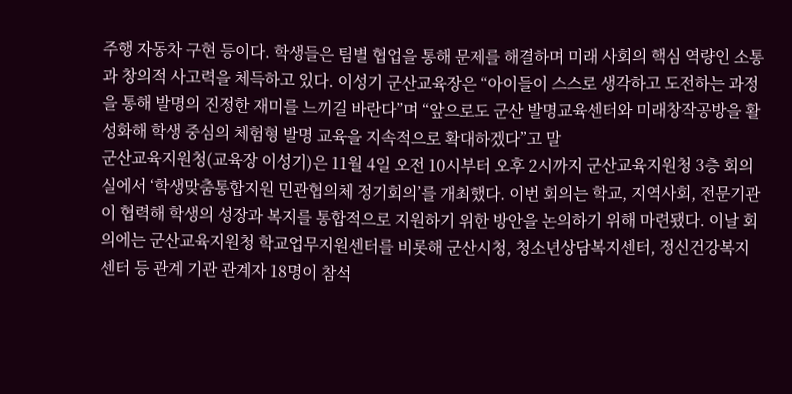주행 자동차 구현 등이다. 학생들은 팀별 협업을 통해 문제를 해결하며 미래 사회의 핵심 역량인 소통과 창의적 사고력을 체득하고 있다. 이성기 군산교육장은 “아이들이 스스로 생각하고 도전하는 과정을 통해 발명의 진정한 재미를 느끼길 바란다”며 “앞으로도 군산 발명교육센터와 미래창작공방을 활성화해 학생 중심의 체험형 발명 교육을 지속적으로 확대하겠다”고 말
군산교육지원청(교육장 이성기)은 11월 4일 오전 10시부터 오후 2시까지 군산교육지원청 3층 회의실에서 ‘학생맞춤통합지원 민관협의체 정기회의’를 개최했다. 이번 회의는 학교, 지역사회, 전문기관이 협력해 학생의 성장과 복지를 통합적으로 지원하기 위한 방안을 논의하기 위해 마련됐다. 이날 회의에는 군산교육지원청 학교업무지원센터를 비롯해 군산시청, 청소년상담복지센터, 정신건강복지센터 등 관계 기관 관계자 18명이 참석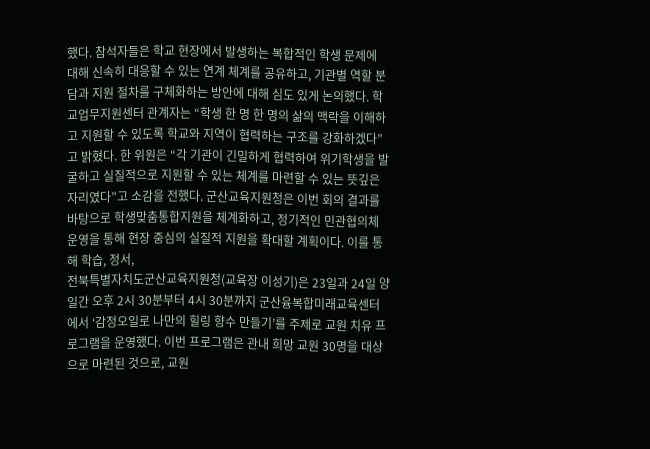했다. 참석자들은 학교 현장에서 발생하는 복합적인 학생 문제에 대해 신속히 대응할 수 있는 연계 체계를 공유하고, 기관별 역할 분담과 지원 절차를 구체화하는 방안에 대해 심도 있게 논의했다. 학교업무지원센터 관계자는 “학생 한 명 한 명의 삶의 맥락을 이해하고 지원할 수 있도록 학교와 지역이 협력하는 구조를 강화하겠다”고 밝혔다. 한 위원은 “각 기관이 긴밀하게 협력하여 위기학생을 발굴하고 실질적으로 지원할 수 있는 체계를 마련할 수 있는 뜻깊은 자리였다”고 소감을 전했다. 군산교육지원청은 이번 회의 결과를 바탕으로 학생맞춤통합지원을 체계화하고, 정기적인 민관협의체 운영을 통해 현장 중심의 실질적 지원을 확대할 계획이다. 이를 통해 학습, 정서,
전북특별자치도군산교육지원청(교육장 이성기)은 23일과 24일 양일간 오후 2시 30분부터 4시 30분까지 군산융복합미래교육센터에서 ‘감정오일로 나만의 힐링 향수 만들기’를 주제로 교원 치유 프로그램을 운영했다. 이번 프로그램은 관내 희망 교원 30명을 대상으로 마련된 것으로, 교원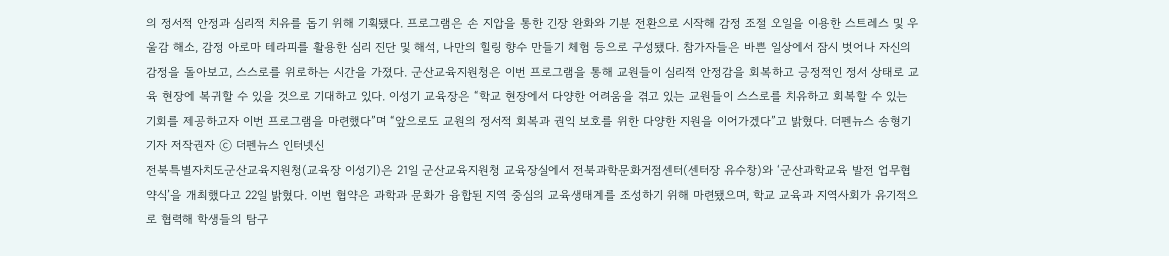의 정서적 안정과 심리적 치유를 돕기 위해 기획됐다. 프로그램은 손 지압을 통한 긴장 완화와 기분 전환으로 시작해 감정 조절 오일을 이용한 스트레스 및 우울감 해소, 감정 아로마 테라피를 활용한 심리 진단 및 해석, 나만의 힐링 향수 만들기 체험 등으로 구성됐다. 참가자들은 바쁜 일상에서 잠시 벗어나 자신의 감정을 돌아보고, 스스로를 위로하는 시간을 가졌다. 군산교육지원청은 이번 프로그램을 통해 교원들이 심리적 안정감을 회복하고 긍정적인 정서 상태로 교육 현장에 복귀할 수 있을 것으로 기대하고 있다. 이성기 교육장은 “학교 현장에서 다양한 어려움을 겪고 있는 교원들이 스스로를 치유하고 회복할 수 있는 기회를 제공하고자 이번 프로그램을 마련했다”며 “앞으로도 교원의 정서적 회복과 권익 보호를 위한 다양한 지원을 이어가겠다”고 밝혔다. 더펜뉴스 송형기 기자 저작권자 ⓒ 더펜뉴스 인터넷신
전북특별자치도군산교육지원청(교육장 이성기)은 21일 군산교육지원청 교육장실에서 전북과학문화거점센터(센터장 유수창)와 ‘군산과학교육 발전 업무협약식’을 개최했다고 22일 밝혔다. 이번 협약은 과학과 문화가 융합된 지역 중심의 교육생태계를 조성하기 위해 마련됐으며, 학교 교육과 지역사회가 유기적으로 협력해 학생들의 탐구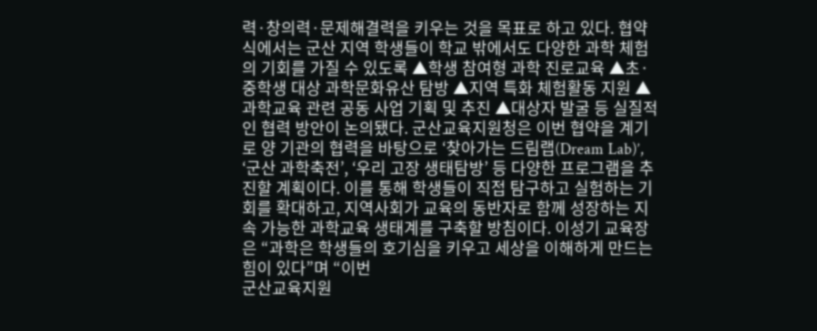력·창의력·문제해결력을 키우는 것을 목표로 하고 있다. 협약식에서는 군산 지역 학생들이 학교 밖에서도 다양한 과학 체험의 기회를 가질 수 있도록 ▲학생 참여형 과학 진로교육 ▲초·중학생 대상 과학문화유산 탐방 ▲지역 특화 체험활동 지원 ▲과학교육 관련 공동 사업 기획 및 추진 ▲대상자 발굴 등 실질적인 협력 방안이 논의됐다. 군산교육지원청은 이번 협약을 계기로 양 기관의 협력을 바탕으로 ‘찾아가는 드림랩(Dream Lab)’, ‘군산 과학축전’, ‘우리 고장 생태탐방’ 등 다양한 프로그램을 추진할 계획이다. 이를 통해 학생들이 직접 탐구하고 실험하는 기회를 확대하고, 지역사회가 교육의 동반자로 함께 성장하는 지속 가능한 과학교육 생태계를 구축할 방침이다. 이성기 교육장은 “과학은 학생들의 호기심을 키우고 세상을 이해하게 만드는 힘이 있다”며 “이번
군산교육지원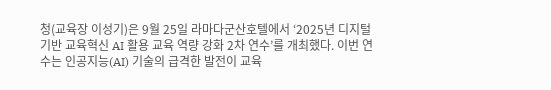청(교육장 이성기)은 9월 25일 라마다군산호텔에서 ‘2025년 디지털기반 교육혁신 AI 활용 교육 역량 강화 2차 연수’를 개최했다. 이번 연수는 인공지능(AI) 기술의 급격한 발전이 교육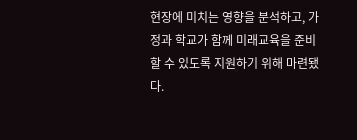현장에 미치는 영향을 분석하고, 가정과 학교가 함께 미래교육을 준비할 수 있도록 지원하기 위해 마련됐다.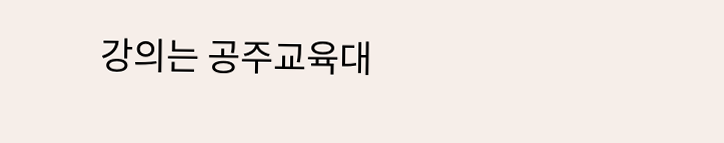강의는 공주교육대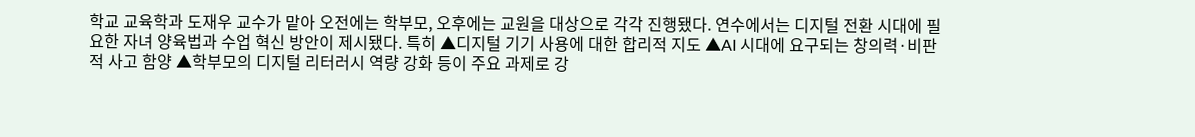학교 교육학과 도재우 교수가 맡아 오전에는 학부모, 오후에는 교원을 대상으로 각각 진행됐다. 연수에서는 디지털 전환 시대에 필요한 자녀 양육법과 수업 혁신 방안이 제시됐다. 특히 ▲디지털 기기 사용에 대한 합리적 지도 ▲AI 시대에 요구되는 창의력·비판적 사고 함양 ▲학부모의 디지털 리터러시 역량 강화 등이 주요 과제로 강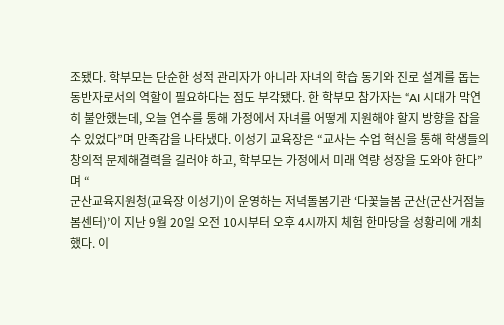조됐다. 학부모는 단순한 성적 관리자가 아니라 자녀의 학습 동기와 진로 설계를 돕는 동반자로서의 역할이 필요하다는 점도 부각됐다. 한 학부모 참가자는 “AI 시대가 막연히 불안했는데, 오늘 연수를 통해 가정에서 자녀를 어떻게 지원해야 할지 방향을 잡을 수 있었다”며 만족감을 나타냈다. 이성기 교육장은 “교사는 수업 혁신을 통해 학생들의 창의적 문제해결력을 길러야 하고, 학부모는 가정에서 미래 역량 성장을 도와야 한다”며 “
군산교육지원청(교육장 이성기)이 운영하는 저녁돌봄기관 ‘다꽃늘봄 군산(군산거점늘봄센터)’이 지난 9월 20일 오전 10시부터 오후 4시까지 체험 한마당을 성황리에 개최했다. 이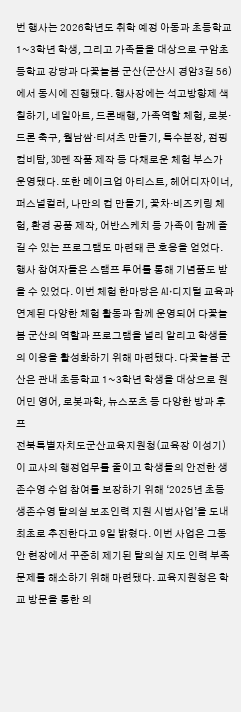번 행사는 2026학년도 취학 예정 아동과 초등학교 1~3학년 학생, 그리고 가족들을 대상으로 구암초등학교 강당과 다꽃늘봄 군산(군산시 경암3길 56)에서 동시에 진행됐다. 행사장에는 석고방향제 색칠하기, 네일아트, 드론배행, 가족역할 체험, 로봇·드론 축구, 월남쌈·티셔츠 만들기, 특수분장, 점핑 컴비탐, 3D펜 작품 제작 등 다채로운 체험 부스가 운영됐다. 또한 메이크업 아티스트, 헤어디자이너, 퍼스널컬러, 나만의 컵 만들기, 꽃차·비즈키링 체험, 환경 공품 제작, 어반스케치 등 가족이 함께 즐길 수 있는 프로그램도 마련돼 큰 호응을 얻었다. 행사 참여자들은 스탬프 투어를 통해 기념품도 받을 수 있었다. 이번 체험 한마당은 AI·디지털 교육과 연계된 다양한 체험 활동과 함께 운영되어 다꽃늘봄 군산의 역할과 프로그램을 널리 알리고 학생들의 이용을 활성화하기 위해 마련됐다. 다꽃늘봄 군산은 관내 초등학교 1~3학년 학생을 대상으로 원어민 영어, 로봇과학, 뉴스포츠 등 다양한 방과 후 프
전북특별자치도군산교육지원청(교육장 이성기)이 교사의 행정업무를 줄이고 학생들의 안전한 생존수영 수업 참여를 보장하기 위해 ‘2025년 초등 생존수영 탈의실 보조인력 지원 시범사업’을 도내 최초로 추진한다고 9일 밝혔다. 이번 사업은 그동안 현장에서 꾸준히 제기된 탈의실 지도 인력 부족 문제를 해소하기 위해 마련됐다. 교육지원청은 학교 방문을 통한 의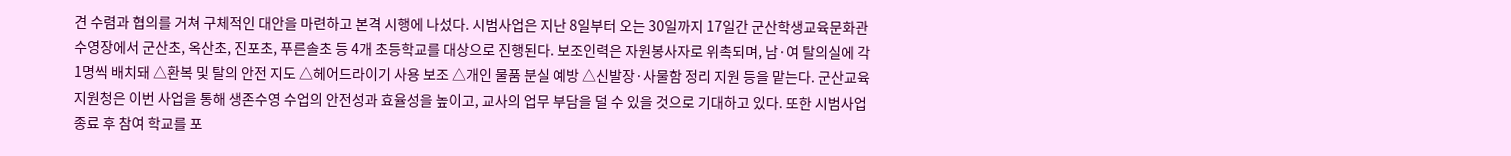견 수렴과 협의를 거쳐 구체적인 대안을 마련하고 본격 시행에 나섰다. 시범사업은 지난 8일부터 오는 30일까지 17일간 군산학생교육문화관 수영장에서 군산초, 옥산초, 진포초, 푸른솔초 등 4개 초등학교를 대상으로 진행된다. 보조인력은 자원봉사자로 위촉되며, 남·여 탈의실에 각 1명씩 배치돼 △환복 및 탈의 안전 지도 △헤어드라이기 사용 보조 △개인 물품 분실 예방 △신발장·사물함 정리 지원 등을 맡는다. 군산교육지원청은 이번 사업을 통해 생존수영 수업의 안전성과 효율성을 높이고, 교사의 업무 부담을 덜 수 있을 것으로 기대하고 있다. 또한 시범사업 종료 후 참여 학교를 포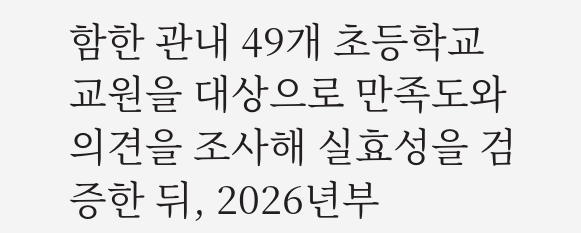함한 관내 49개 초등학교 교원을 대상으로 만족도와 의견을 조사해 실효성을 검증한 뒤, 2026년부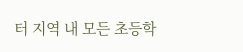터 지역 내 모든 초등학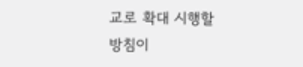교로 확대 시행할 방침이